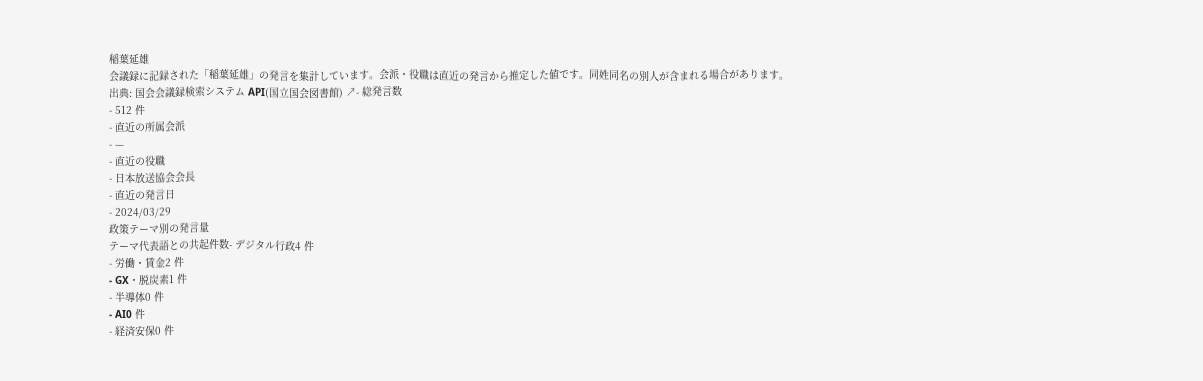稲葉延雄
会議録に記録された「稲葉延雄」の発言を集計しています。会派・役職は直近の発言から推定した値です。同姓同名の別人が含まれる場合があります。
出典: 国会会議録検索システム API(国立国会図書館) ↗- 総発言数
- 512 件
- 直近の所属会派
- —
- 直近の役職
- 日本放送協会会長
- 直近の発言日
- 2024/03/29
政策テーマ別の発言量
テーマ代表語との共起件数- デジタル行政4 件
- 労働・賃金2 件
- GX・脱炭素1 件
- 半導体0 件
- AI0 件
- 経済安保0 件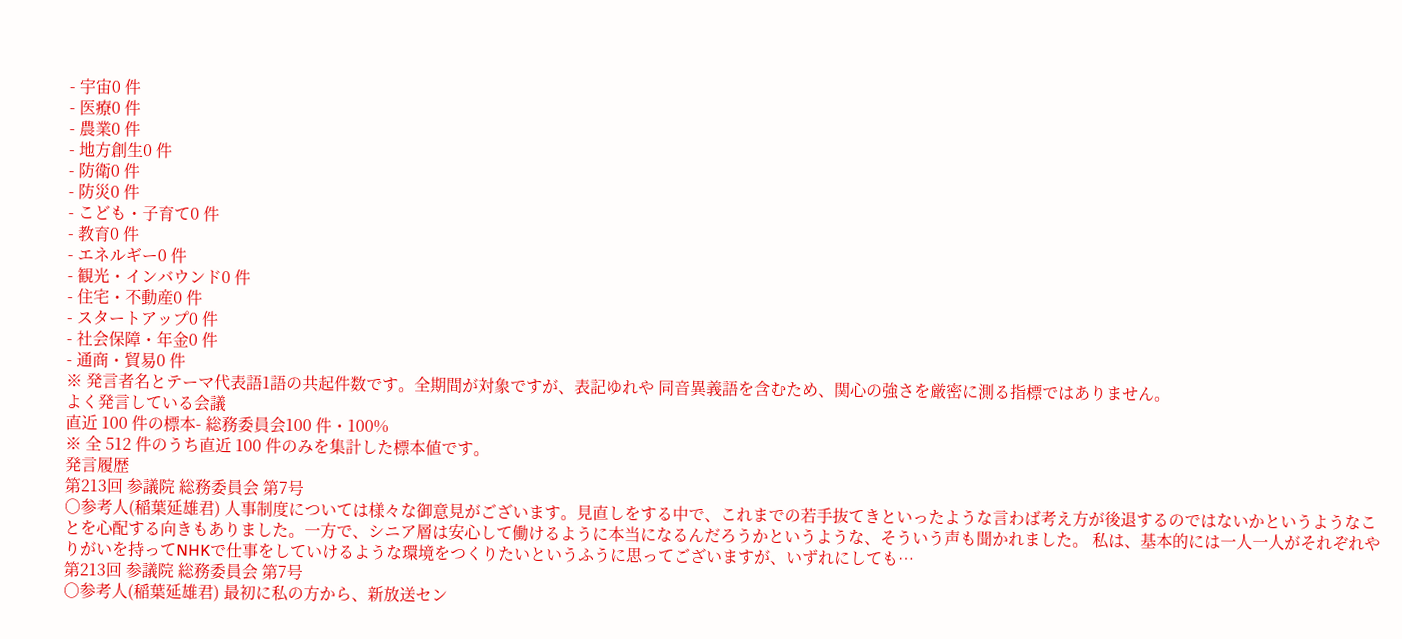- 宇宙0 件
- 医療0 件
- 農業0 件
- 地方創生0 件
- 防衛0 件
- 防災0 件
- こども・子育て0 件
- 教育0 件
- エネルギー0 件
- 観光・インバウンド0 件
- 住宅・不動産0 件
- スタートアップ0 件
- 社会保障・年金0 件
- 通商・貿易0 件
※ 発言者名とテーマ代表語1語の共起件数です。全期間が対象ですが、表記ゆれや 同音異義語を含むため、関心の強さを厳密に測る指標ではありません。
よく発言している会議
直近 100 件の標本- 総務委員会100 件・100%
※ 全 512 件のうち直近 100 件のみを集計した標本値です。
発言履歴
第213回 参議院 総務委員会 第7号
○参考人(稲葉延雄君) 人事制度については様々な御意見がございます。見直しをする中で、これまでの若手抜てきといったような言わば考え方が後退するのではないかというようなことを心配する向きもありました。一方で、シニア層は安心して働けるように本当になるんだろうかというような、そういう声も聞かれました。 私は、基本的には一人一人がそれぞれやりがいを持ってNHKで仕事をしていけるような環境をつくりたいというふうに思ってございますが、いずれにしても…
第213回 参議院 総務委員会 第7号
○参考人(稲葉延雄君) 最初に私の方から、新放送セン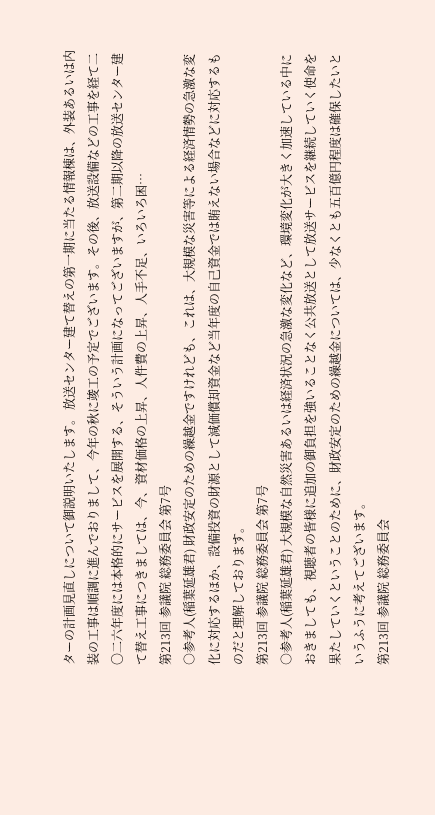ターの計画見直しについて御説明いたします。 放送センター建て替えの第一期に当たる情報棟は、外装あるいは内装の工事は順調に進んでおりまして、今年の秋に竣工の予定でございます。その後、放送設備などの工事を経て二〇二六年度には本格的にサービスを展開する、そういう計画になってございますが、第二期以降の放送センター建て替え工事につきましては、今、資材価格の上昇、人件費の上昇、人手不足、いろいろ困…
第213回 参議院 総務委員会 第7号
○参考人(稲葉延雄君) 財政安定のための繰越金ですけれども、これは、大規模な災害等による経済情勢の急激な変化に対応するほか、設備投資の財源として減価償却資金など当年度の自己資金では賄えない場合などに対応するものだと理解しております。
第213回 参議院 総務委員会 第7号
○参考人(稲葉延雄君) 大規模な自然災害あるいは経済状況の急激な変化など、環境変化が大きく加速している中におきましても、視聴者の皆様に追加の御負担を強いることなく公共放送として放送サービスを継続していく使命を果たしていくということのために、財政安定のための繰越金については、少なくとも五百億円程度は確保したいというふうに考えてございます。
第213回 参議院 総務委員会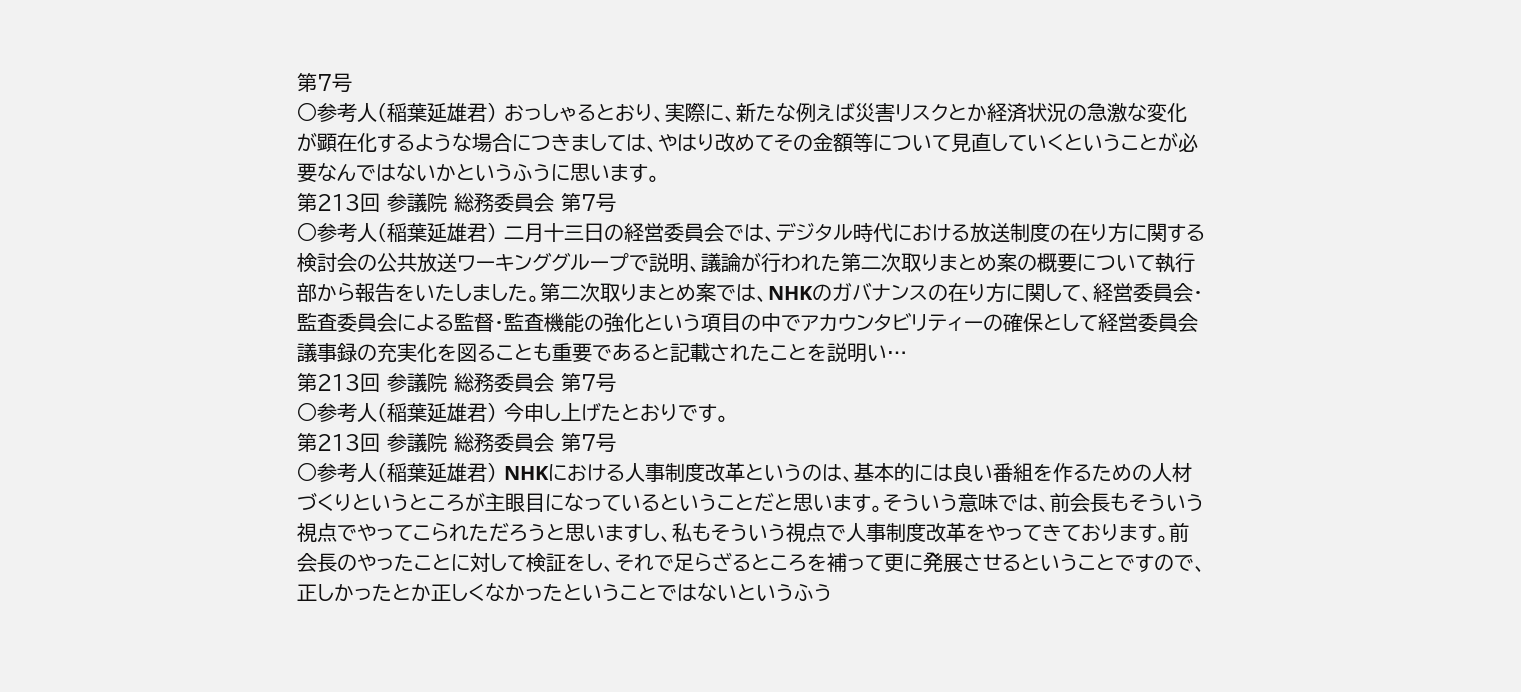第7号
○参考人(稲葉延雄君) おっしゃるとおり、実際に、新たな例えば災害リスクとか経済状況の急激な変化が顕在化するような場合につきましては、やはり改めてその金額等について見直していくということが必要なんではないかというふうに思います。
第213回 参議院 総務委員会 第7号
○参考人(稲葉延雄君) 二月十三日の経営委員会では、デジタル時代における放送制度の在り方に関する検討会の公共放送ワーキンググループで説明、議論が行われた第二次取りまとめ案の概要について執行部から報告をいたしました。第二次取りまとめ案では、NHKのガバナンスの在り方に関して、経営委員会・監査委員会による監督・監査機能の強化という項目の中でアカウンタビリティーの確保として経営委員会議事録の充実化を図ることも重要であると記載されたことを説明い…
第213回 参議院 総務委員会 第7号
○参考人(稲葉延雄君) 今申し上げたとおりです。
第213回 参議院 総務委員会 第7号
○参考人(稲葉延雄君) NHKにおける人事制度改革というのは、基本的には良い番組を作るための人材づくりというところが主眼目になっているということだと思います。そういう意味では、前会長もそういう視点でやってこられただろうと思いますし、私もそういう視点で人事制度改革をやってきております。前会長のやったことに対して検証をし、それで足らざるところを補って更に発展させるということですので、正しかったとか正しくなかったということではないというふう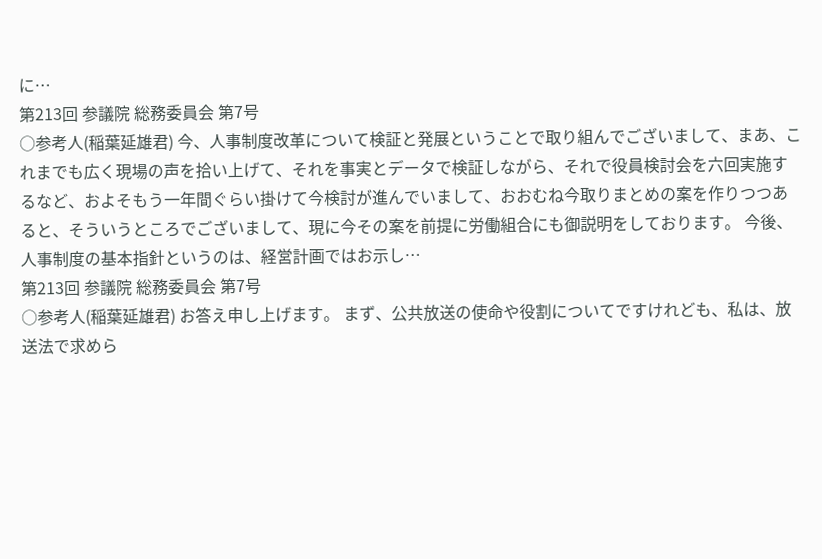に…
第213回 参議院 総務委員会 第7号
○参考人(稲葉延雄君) 今、人事制度改革について検証と発展ということで取り組んでございまして、まあ、これまでも広く現場の声を拾い上げて、それを事実とデータで検証しながら、それで役員検討会を六回実施するなど、およそもう一年間ぐらい掛けて今検討が進んでいまして、おおむね今取りまとめの案を作りつつあると、そういうところでございまして、現に今その案を前提に労働組合にも御説明をしております。 今後、人事制度の基本指針というのは、経営計画ではお示し…
第213回 参議院 総務委員会 第7号
○参考人(稲葉延雄君) お答え申し上げます。 まず、公共放送の使命や役割についてですけれども、私は、放送法で求めら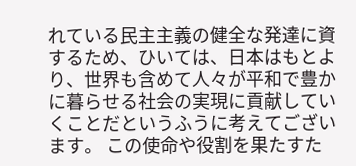れている民主主義の健全な発達に資するため、ひいては、日本はもとより、世界も含めて人々が平和で豊かに暮らせる社会の実現に貢献していくことだというふうに考えてございます。 この使命や役割を果たすた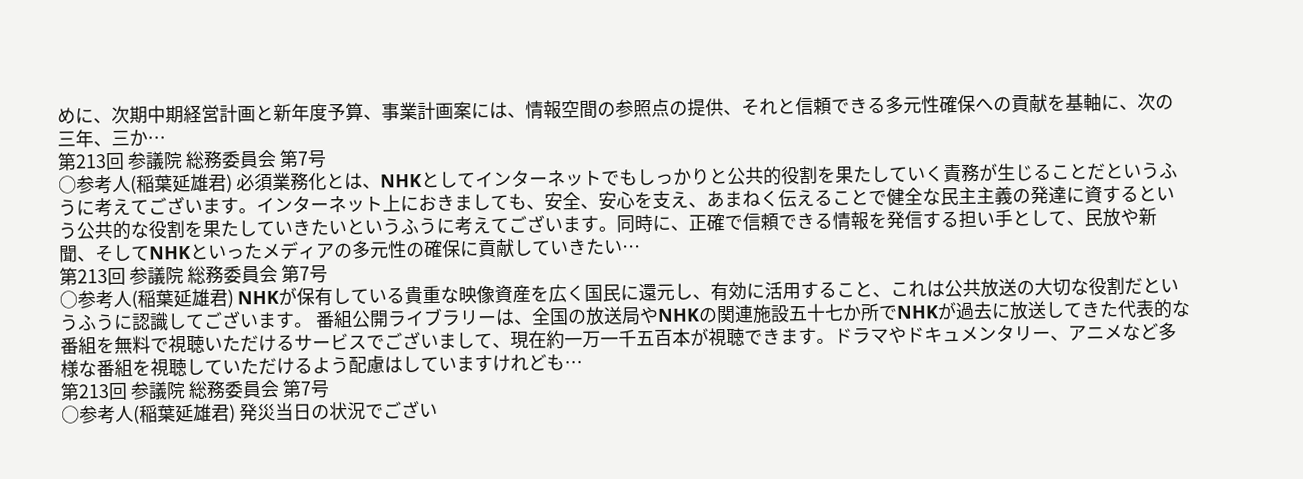めに、次期中期経営計画と新年度予算、事業計画案には、情報空間の参照点の提供、それと信頼できる多元性確保への貢献を基軸に、次の三年、三か…
第213回 参議院 総務委員会 第7号
○参考人(稲葉延雄君) 必須業務化とは、NHKとしてインターネットでもしっかりと公共的役割を果たしていく責務が生じることだというふうに考えてございます。インターネット上におきましても、安全、安心を支え、あまねく伝えることで健全な民主主義の発達に資するという公共的な役割を果たしていきたいというふうに考えてございます。同時に、正確で信頼できる情報を発信する担い手として、民放や新聞、そしてNHKといったメディアの多元性の確保に貢献していきたい…
第213回 参議院 総務委員会 第7号
○参考人(稲葉延雄君) NHKが保有している貴重な映像資産を広く国民に還元し、有効に活用すること、これは公共放送の大切な役割だというふうに認識してございます。 番組公開ライブラリーは、全国の放送局やNHKの関連施設五十七か所でNHKが過去に放送してきた代表的な番組を無料で視聴いただけるサービスでございまして、現在約一万一千五百本が視聴できます。ドラマやドキュメンタリー、アニメなど多様な番組を視聴していただけるよう配慮はしていますけれども…
第213回 参議院 総務委員会 第7号
○参考人(稲葉延雄君) 発災当日の状況でござい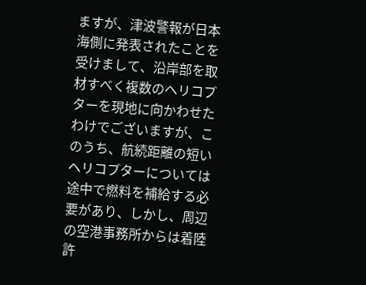ますが、津波警報が日本海側に発表されたことを受けまして、沿岸部を取材すべく複数のヘリコプターを現地に向かわせたわけでございますが、このうち、航続距離の短いヘリコプターについては途中で燃料を補給する必要があり、しかし、周辺の空港事務所からは着陸許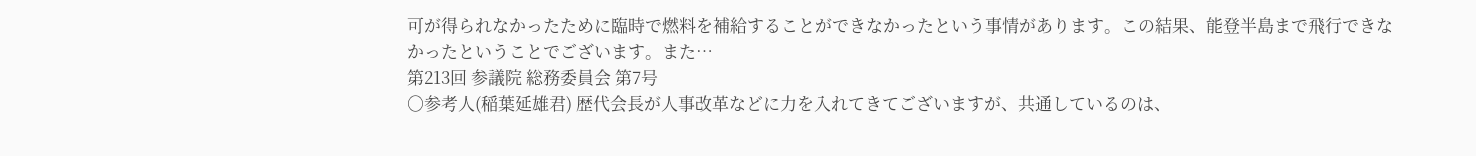可が得られなかったために臨時で燃料を補給することができなかったという事情があります。この結果、能登半島まで飛行できなかったということでございます。また…
第213回 参議院 総務委員会 第7号
○参考人(稲葉延雄君) 歴代会長が人事改革などに力を入れてきてございますが、共通しているのは、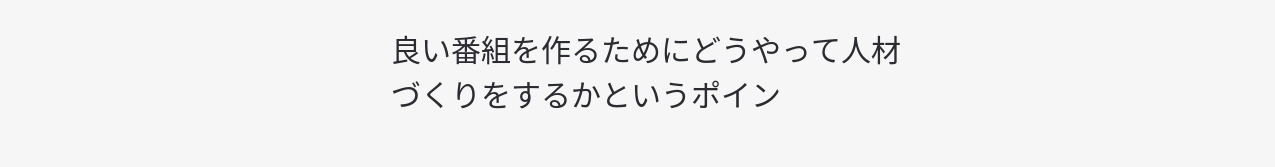良い番組を作るためにどうやって人材づくりをするかというポイン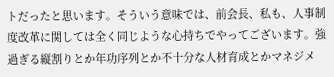トだったと思います。そういう意味では、前会長、私も、人事制度改革に関しては全く同じような心持ちでやってございます。強過ぎる縦割りとか年功序列とか不十分な人材育成とかマネジメ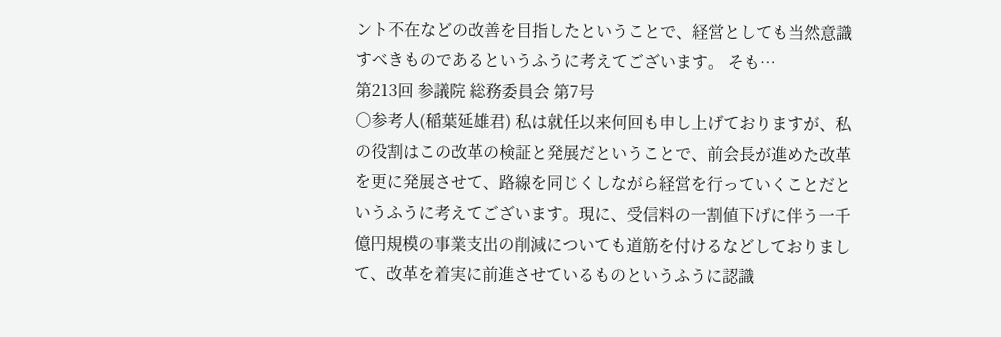ント不在などの改善を目指したということで、経営としても当然意識すべきものであるというふうに考えてございます。 そも…
第213回 参議院 総務委員会 第7号
○参考人(稲葉延雄君) 私は就任以来何回も申し上げておりますが、私の役割はこの改革の検証と発展だということで、前会長が進めた改革を更に発展させて、路線を同じくしながら経営を行っていくことだというふうに考えてございます。現に、受信料の一割値下げに伴う一千億円規模の事業支出の削減についても道筋を付けるなどしておりまして、改革を着実に前進させているものというふうに認識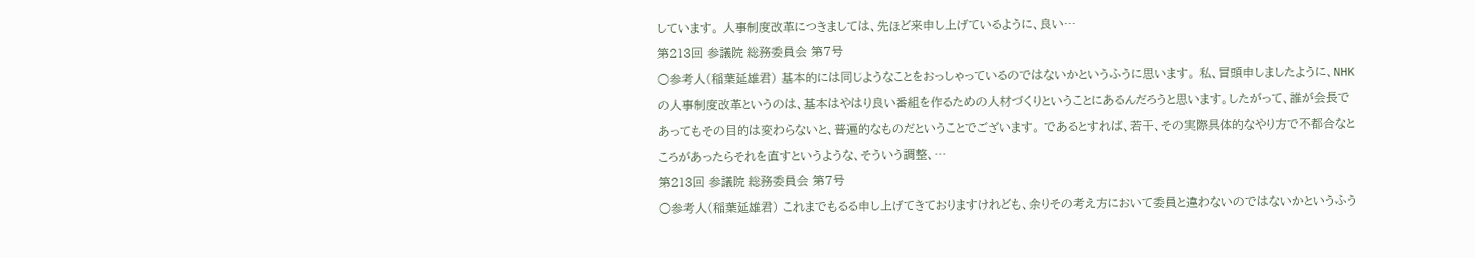しています。 人事制度改革につきましては、先ほど来申し上げているように、良い…
第213回 参議院 総務委員会 第7号
○参考人(稲葉延雄君) 基本的には同じようなことをおっしゃっているのではないかというふうに思います。 私、冒頭申しましたように、NHKの人事制度改革というのは、基本はやはり良い番組を作るための人材づくりということにあるんだろうと思います。したがって、誰が会長であってもその目的は変わらないと、普遍的なものだということでございます。 であるとすれば、若干、その実際具体的なやり方で不都合なところがあったらそれを直すというような、そういう調整、…
第213回 参議院 総務委員会 第7号
○参考人(稲葉延雄君) これまでもるる申し上げてきておりますけれども、余りその考え方において委員と違わないのではないかというふう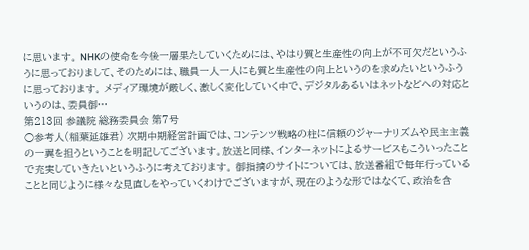に思います。 NHKの使命を今後一層果たしていくためには、やはり質と生産性の向上が不可欠だというふうに思っておりまして、そのためには、職員一人一人にも質と生産性の向上というのを求めたいというふうに思っております。 メディア環境が厳しく、激しく変化していく中で、デジタルあるいはネットなどへの対応というのは、委員御…
第213回 参議院 総務委員会 第7号
○参考人(稲葉延雄君) 次期中期経営計画では、コンテンツ戦略の柱に信頼のジャーナリズムや民主主義の一翼を担うということを明記してございます。放送と同様、インターネットによるサービスもこういったことで充実していきたいというふうに考えております。 御指摘のサイトについては、放送番組で毎年行っていることと同じように様々な見直しをやっていくわけでございますが、現在のような形ではなくて、政治を含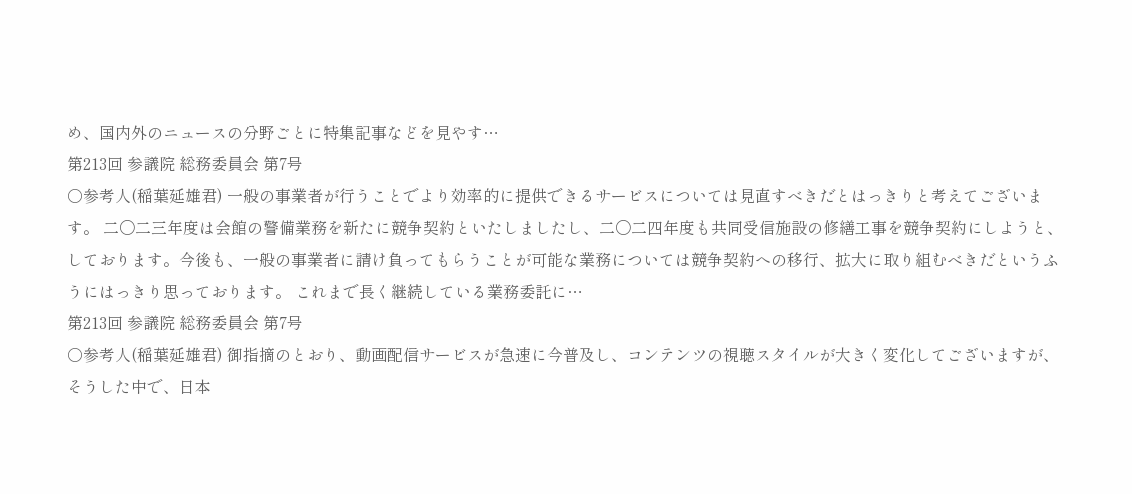め、国内外のニュースの分野ごとに特集記事などを見やす…
第213回 参議院 総務委員会 第7号
○参考人(稲葉延雄君) 一般の事業者が行うことでより効率的に提供できるサービスについては見直すべきだとはっきりと考えてございます。 二〇二三年度は会館の警備業務を新たに競争契約といたしましたし、二〇二四年度も共同受信施設の修繕工事を競争契約にしようと、しております。今後も、一般の事業者に請け負ってもらうことが可能な業務については競争契約への移行、拡大に取り組むべきだというふうにはっきり思っております。 これまで長く継続している業務委託に…
第213回 参議院 総務委員会 第7号
○参考人(稲葉延雄君) 御指摘のとおり、動画配信サービスが急速に今普及し、コンテンツの視聴スタイルが大きく変化してございますが、そうした中で、日本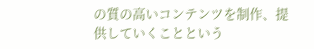の質の高いコンテンツを制作、提供していくことという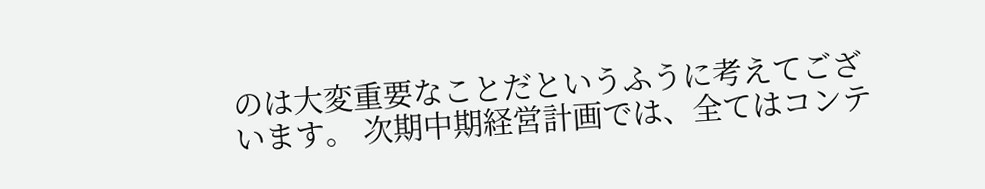のは大変重要なことだというふうに考えてございます。 次期中期経営計画では、全てはコンテ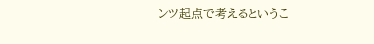ンツ起点で考えるというこ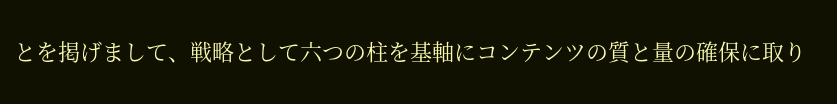とを掲げまして、戦略として六つの柱を基軸にコンテンツの質と量の確保に取り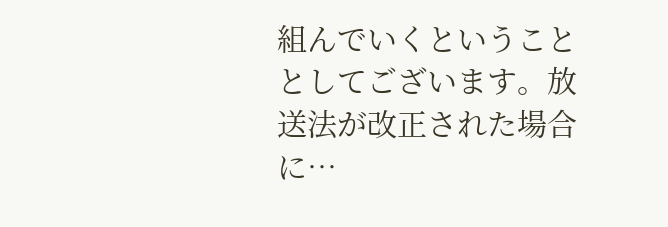組んでいくということとしてございます。放送法が改正された場合に…